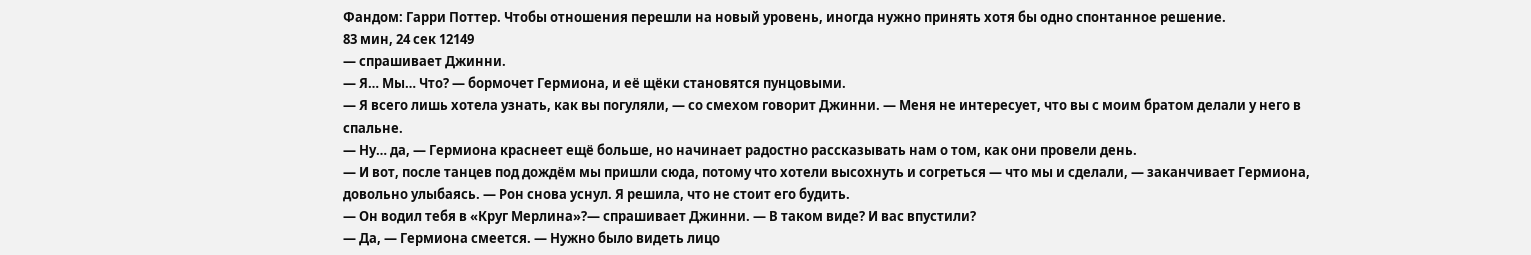Фандом: Гарри Поттер. Чтобы отношения перешли на новый уровень, иногда нужно принять хотя бы одно спонтанное решение.
83 мин, 24 сек 12149
— спрашивает Джинни.
— Я… Мы… Что? — бормочет Гермиона, и её щёки становятся пунцовыми.
— Я всего лишь хотела узнать, как вы погуляли, — со смехом говорит Джинни. — Меня не интересует, что вы с моим братом делали у него в спальне.
— Ну… да, — Гермиона краснеет ещё больше, но начинает радостно рассказывать нам о том, как они провели день.
— И вот, после танцев под дождём мы пришли сюда, потому что хотели высохнуть и согреться — что мы и сделали, — заканчивает Гермиона, довольно улыбаясь. — Рон снова уснул. Я решила, что не стоит его будить.
— Он водил тебя в «Круг Мерлина»?— спрашивает Джинни. — В таком виде? И вас впустили?
— Да, — Гермиона смеется. — Нужно было видеть лицо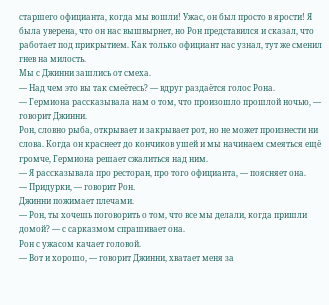старшего официанта, когда мы вошли! Ужас, он был просто в ярости! Я была уверена, что он нас вышвырнет, но Рон представился и сказал, что работает под прикрытием. Как только официант нас узнал, тут же сменил гнев на милость.
Мы с Джинни зашлись от смеха.
— Над чем это вы так смеётесь? — вдруг раздаётся голос Рона.
— Гермиона рассказывала нам о том, что произошло прошлой ночью, — говорит Джинни.
Рон, словно рыба, открывает и закрывает рот, но не может произнести ни слова. Когда он краснеет до кончиков ушей и мы начинаем смеяться ещё громче, Гермиона решает сжалиться над ним.
— Я рассказывала про ресторан, про того официанта, — поясняет она.
— Придурки, — говорит Рон.
Джинни пожимает плечами.
— Рон, ты хочешь поговорить о том, что все мы делали, когда пришли домой? — с сарказмом спрашивает она.
Рон с ужасом качает головой.
— Вот и хорошо, — говорит Джинни, хватает меня за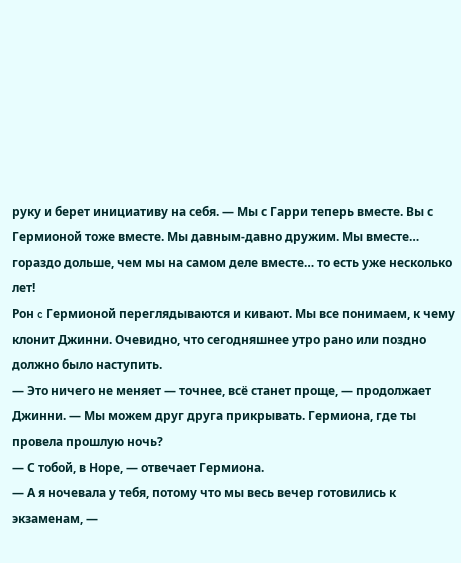руку и берет инициативу на себя. — Мы с Гарри теперь вместе. Вы с Гермионой тоже вместе. Мы давным-давно дружим. Мы вместе… гораздо дольше, чем мы на самом деле вместе… то есть уже несколько лет!
Рон c Гермионой переглядываются и кивают. Мы все понимаем, к чему клонит Джинни. Очевидно, что сегодняшнее утро рано или поздно должно было наступить.
— Это ничего не меняет — точнее, всё станет проще, — продолжает Джинни. — Мы можем друг друга прикрывать. Гермиона, где ты провела прошлую ночь?
— С тобой, в Норе, — отвечает Гермиона.
— А я ночевала у тебя, потому что мы весь вечер готовились к экзаменам, —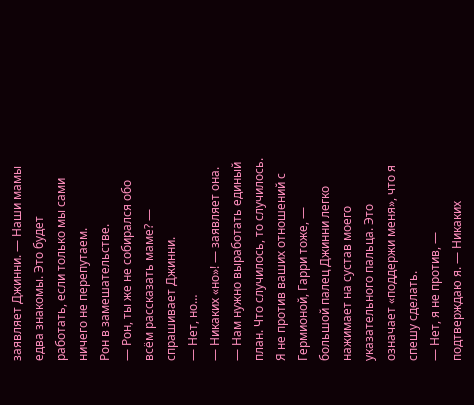заявляет Джинни. — Наши мамы едва знакомы. Это будет работать, если только мы сами ничего не перепутаем.
Рон в замешательстве.
— Рон, ты же не собирался обо всём рассказать маме? — спрашивает Джинни.
— Нет, но…
— Никаких «но»! — заявляет она. — Нам нужно выработать единый план. Что случилось, то случилось. Я не против ваших отношений с Гермионой, Гарри тоже, — большой палец Джинни легко нажимает на сустав моего указательного пальца. Это означает «поддержи меня», что я спешу сделать.
— Нет, я не против, — подтверждаю я. — Никаких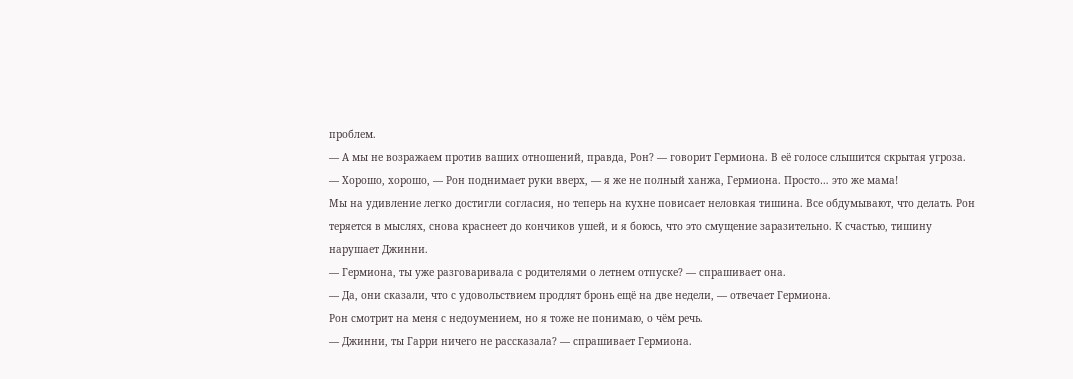проблем.
— А мы не возражаем против ваших отношений, правда, Рон? — говорит Гермиона. В её голосе слышится скрытая угроза.
— Хорошо, хорошо, — Рон поднимает руки вверх, — я же не полный ханжа, Гермиона. Просто… это же мама!
Мы на удивление легко достигли согласия, но теперь на кухне повисает неловкая тишина. Все обдумывают, что делать. Рон теряется в мыслях, снова краснеет до кончиков ушей, и я боюсь, что это смущение заразительно. К счастью, тишину нарушает Джинни.
— Гермиона, ты уже разговаривала с родителями о летнем отпуске? — спрашивает она.
— Да, они сказали, что с удовольствием продлят бронь ещё на две недели, — отвечает Гермиона.
Рон смотрит на меня с недоумением, но я тоже не понимаю, о чём речь.
— Джинни, ты Гарри ничего не рассказала? — спрашивает Гермиона.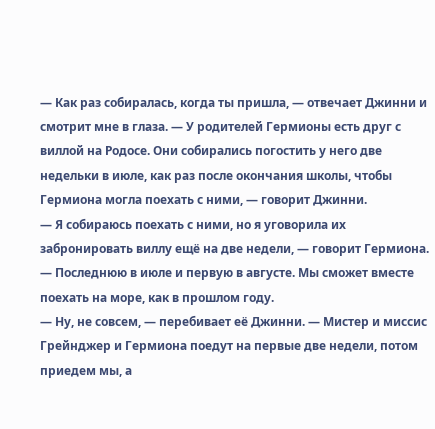— Как раз собиралась, когда ты пришла, — отвечает Джинни и смотрит мне в глаза. — У родителей Гермионы есть друг с виллой на Родосе. Они собирались погостить у него две недельки в июле, как раз после окончания школы, чтобы Гермиона могла поехать с ними, — говорит Джинни.
— Я собираюсь поехать с ними, но я уговорила их забронировать виллу ещё на две недели, — говорит Гермиона. — Последнюю в июле и первую в августе. Мы сможет вместе поехать на море, как в прошлом году.
— Ну, не совсем, — перебивает её Джинни. — Мистер и миссис Грейнджер и Гермиона поедут на первые две недели, потом приедем мы, а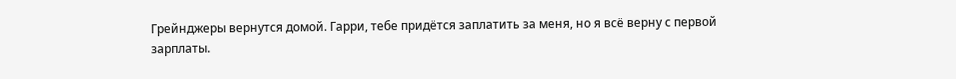Грейнджеры вернутся домой. Гарри, тебе придётся заплатить за меня, но я всё верну с первой зарплаты.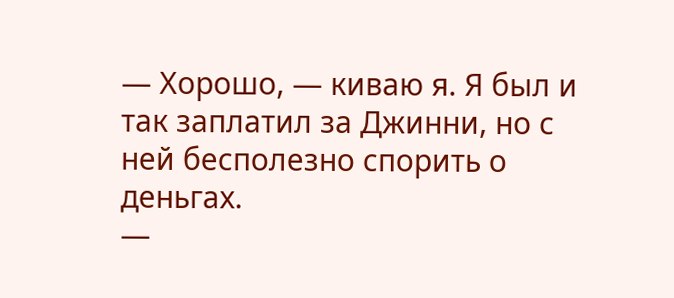— Хорошо, — киваю я. Я был и так заплатил за Джинни, но с ней бесполезно спорить о деньгах.
—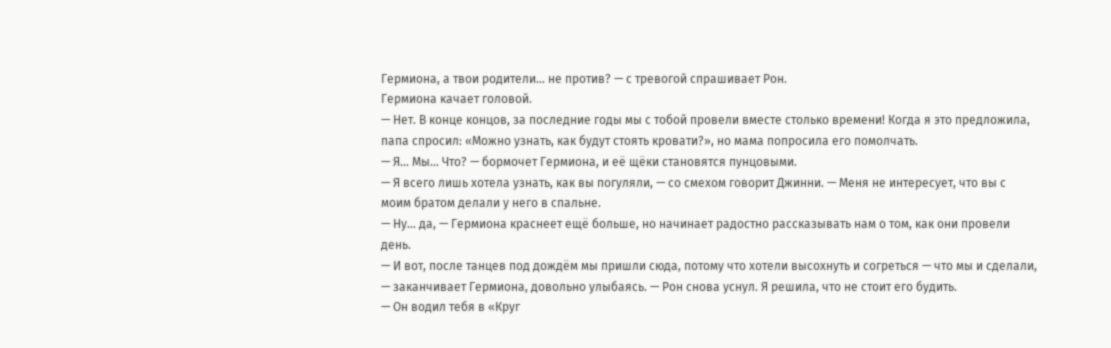Гермиона, а твои родители… не против? — с тревогой спрашивает Рон.
Гермиона качает головой.
— Нет. В конце концов, за последние годы мы с тобой провели вместе столько времени! Когда я это предложила, папа спросил: «Можно узнать, как будут стоять кровати?», но мама попросила его помолчать.
— Я… Мы… Что? — бормочет Гермиона, и её щёки становятся пунцовыми.
— Я всего лишь хотела узнать, как вы погуляли, — со смехом говорит Джинни. — Меня не интересует, что вы с моим братом делали у него в спальне.
— Ну… да, — Гермиона краснеет ещё больше, но начинает радостно рассказывать нам о том, как они провели день.
— И вот, после танцев под дождём мы пришли сюда, потому что хотели высохнуть и согреться — что мы и сделали, — заканчивает Гермиона, довольно улыбаясь. — Рон снова уснул. Я решила, что не стоит его будить.
— Он водил тебя в «Круг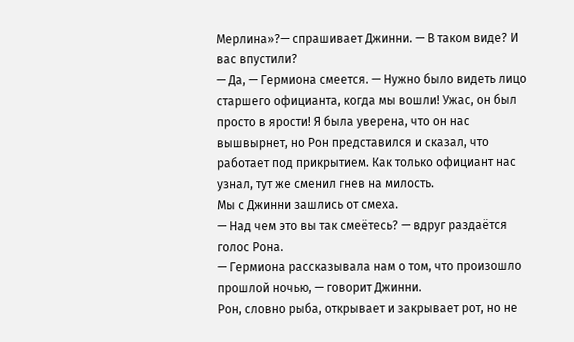Мерлина»?— спрашивает Джинни. — В таком виде? И вас впустили?
— Да, — Гермиона смеется. — Нужно было видеть лицо старшего официанта, когда мы вошли! Ужас, он был просто в ярости! Я была уверена, что он нас вышвырнет, но Рон представился и сказал, что работает под прикрытием. Как только официант нас узнал, тут же сменил гнев на милость.
Мы с Джинни зашлись от смеха.
— Над чем это вы так смеётесь? — вдруг раздаётся голос Рона.
— Гермиона рассказывала нам о том, что произошло прошлой ночью, — говорит Джинни.
Рон, словно рыба, открывает и закрывает рот, но не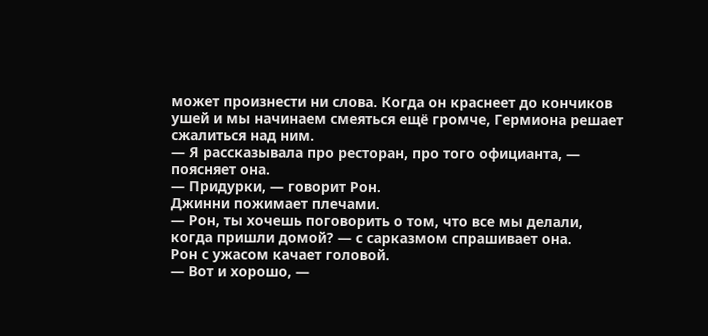может произнести ни слова. Когда он краснеет до кончиков ушей и мы начинаем смеяться ещё громче, Гермиона решает сжалиться над ним.
— Я рассказывала про ресторан, про того официанта, — поясняет она.
— Придурки, — говорит Рон.
Джинни пожимает плечами.
— Рон, ты хочешь поговорить о том, что все мы делали, когда пришли домой? — с сарказмом спрашивает она.
Рон с ужасом качает головой.
— Вот и хорошо, —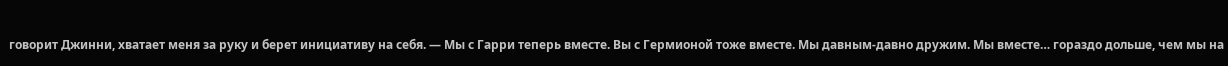говорит Джинни, хватает меня за руку и берет инициативу на себя. — Мы с Гарри теперь вместе. Вы с Гермионой тоже вместе. Мы давным-давно дружим. Мы вместе… гораздо дольше, чем мы на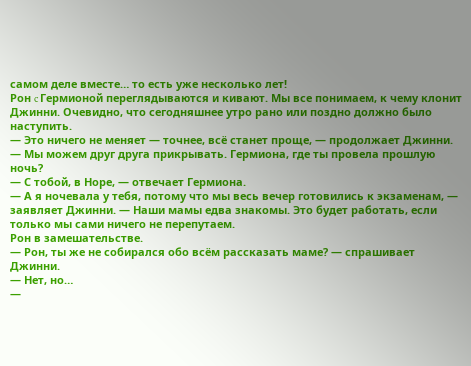самом деле вместе… то есть уже несколько лет!
Рон c Гермионой переглядываются и кивают. Мы все понимаем, к чему клонит Джинни. Очевидно, что сегодняшнее утро рано или поздно должно было наступить.
— Это ничего не меняет — точнее, всё станет проще, — продолжает Джинни. — Мы можем друг друга прикрывать. Гермиона, где ты провела прошлую ночь?
— С тобой, в Норе, — отвечает Гермиона.
— А я ночевала у тебя, потому что мы весь вечер готовились к экзаменам, — заявляет Джинни. — Наши мамы едва знакомы. Это будет работать, если только мы сами ничего не перепутаем.
Рон в замешательстве.
— Рон, ты же не собирался обо всём рассказать маме? — спрашивает Джинни.
— Нет, но…
—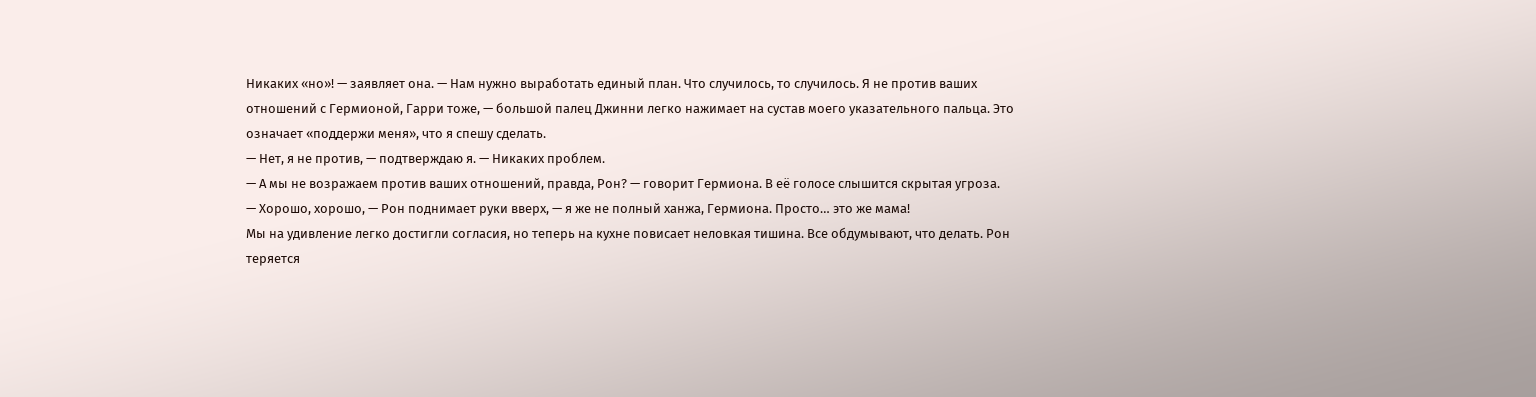Никаких «но»! — заявляет она. — Нам нужно выработать единый план. Что случилось, то случилось. Я не против ваших отношений с Гермионой, Гарри тоже, — большой палец Джинни легко нажимает на сустав моего указательного пальца. Это означает «поддержи меня», что я спешу сделать.
— Нет, я не против, — подтверждаю я. — Никаких проблем.
— А мы не возражаем против ваших отношений, правда, Рон? — говорит Гермиона. В её голосе слышится скрытая угроза.
— Хорошо, хорошо, — Рон поднимает руки вверх, — я же не полный ханжа, Гермиона. Просто… это же мама!
Мы на удивление легко достигли согласия, но теперь на кухне повисает неловкая тишина. Все обдумывают, что делать. Рон теряется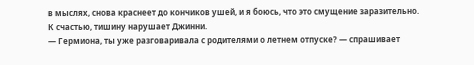в мыслях, снова краснеет до кончиков ушей, и я боюсь, что это смущение заразительно. К счастью, тишину нарушает Джинни.
— Гермиона, ты уже разговаривала с родителями о летнем отпуске? — спрашивает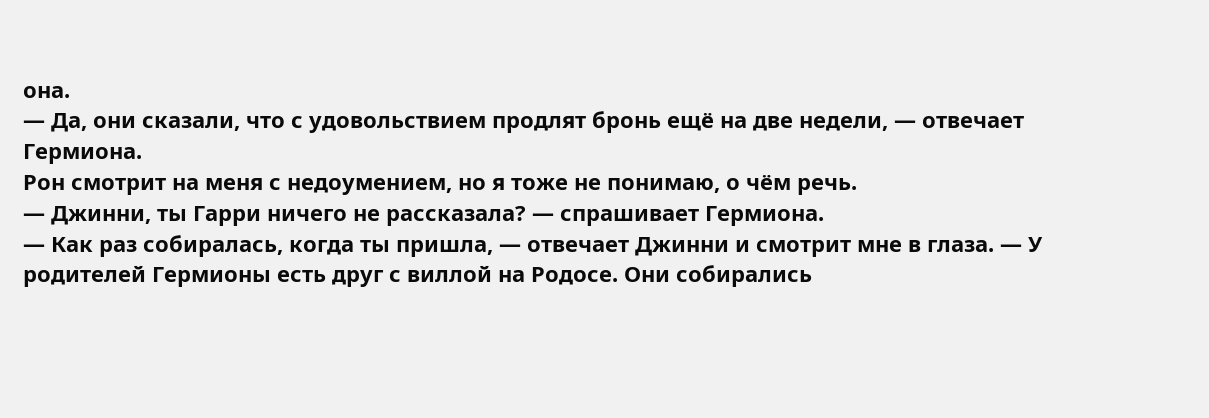она.
— Да, они сказали, что с удовольствием продлят бронь ещё на две недели, — отвечает Гермиона.
Рон смотрит на меня с недоумением, но я тоже не понимаю, о чём речь.
— Джинни, ты Гарри ничего не рассказала? — спрашивает Гермиона.
— Как раз собиралась, когда ты пришла, — отвечает Джинни и смотрит мне в глаза. — У родителей Гермионы есть друг с виллой на Родосе. Они собирались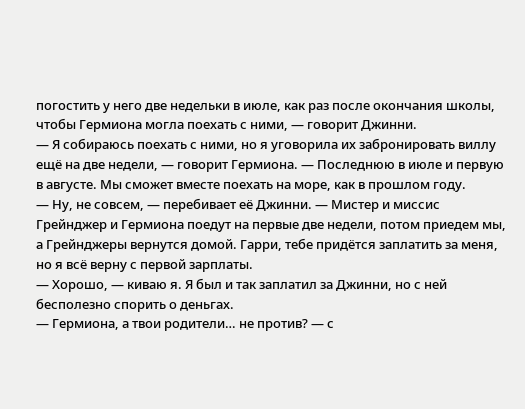погостить у него две недельки в июле, как раз после окончания школы, чтобы Гермиона могла поехать с ними, — говорит Джинни.
— Я собираюсь поехать с ними, но я уговорила их забронировать виллу ещё на две недели, — говорит Гермиона. — Последнюю в июле и первую в августе. Мы сможет вместе поехать на море, как в прошлом году.
— Ну, не совсем, — перебивает её Джинни. — Мистер и миссис Грейнджер и Гермиона поедут на первые две недели, потом приедем мы, а Грейнджеры вернутся домой. Гарри, тебе придётся заплатить за меня, но я всё верну с первой зарплаты.
— Хорошо, — киваю я. Я был и так заплатил за Джинни, но с ней бесполезно спорить о деньгах.
— Гермиона, а твои родители… не против? — с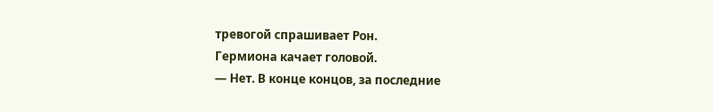тревогой спрашивает Рон.
Гермиона качает головой.
— Нет. В конце концов, за последние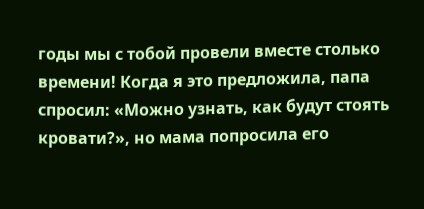годы мы с тобой провели вместе столько времени! Когда я это предложила, папа спросил: «Можно узнать, как будут стоять кровати?», но мама попросила его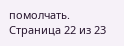помолчать.
Страница 22 из 23